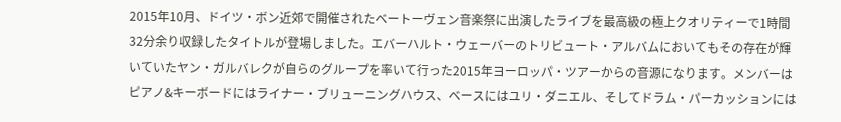2015年10月、ドイツ・ボン近郊で開催されたベートーヴェン音楽祭に出演したライブを最高級の極上クオリティーで1時間32分余り収録したタイトルが登場しました。エバーハルト・ウェーバーのトリビュート・アルバムにおいてもその存在が輝いていたヤン・ガルバレクが自らのグループを率いて行った2015年ヨーロッパ・ツアーからの音源になります。メンバーはピアノ&キーボードにはライナー・ブリューニングハウス、ベースにはユリ・ダニエル、そしてドラム・パーカッションには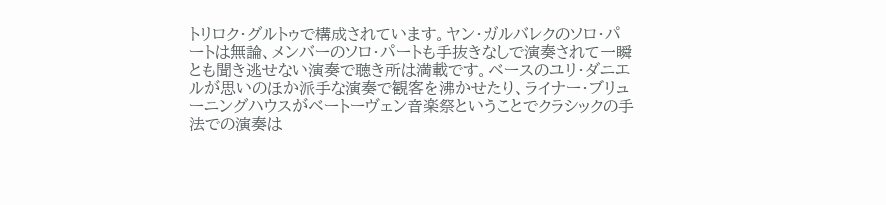トリロク・グルトゥで構成されています。ヤン・ガルバレクのソロ・パートは無論、メンバーのソロ・パートも手抜きなしで演奏されて一瞬とも聞き逃せない演奏で聴き所は満載です。ベースのユリ・ダニエルが思いのほか派手な演奏で観客を沸かせたり、ライナー・ブリューニングハウスがベートーヴェン音楽祭ということでクラシックの手法での演奏は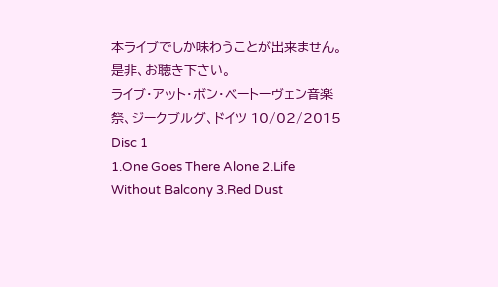本ライブでしか味わうことが出来ません。是非、お聴き下さい。
ライブ・アット・ボン・ベートーヴェン音楽祭、ジークブルグ、ドイツ 10/02/2015
Disc 1
1.One Goes There Alone 2.Life Without Balcony 3.Red Dust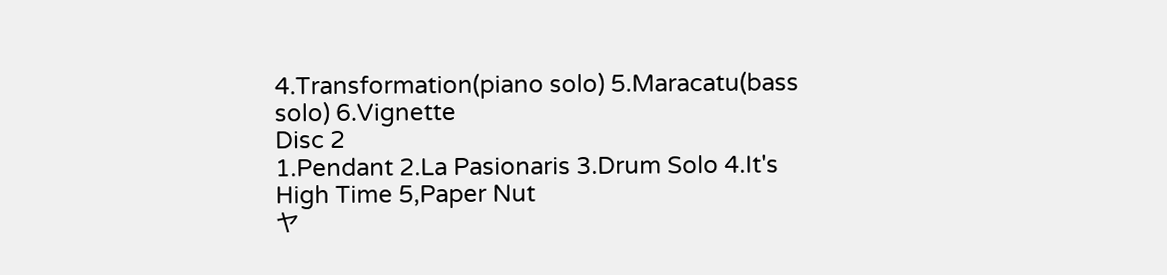4.Transformation(piano solo) 5.Maracatu(bass solo) 6.Vignette
Disc 2
1.Pendant 2.La Pasionaris 3.Drum Solo 4.It's High Time 5,Paper Nut
ヤ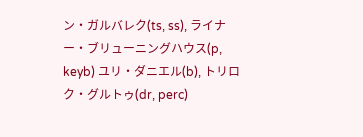ン・ガルバレク(ts, ss), ライナー・ブリューニングハウス(p, keyb) ユリ・ダニエル(b), トリロク・グルトゥ(dr, perc)